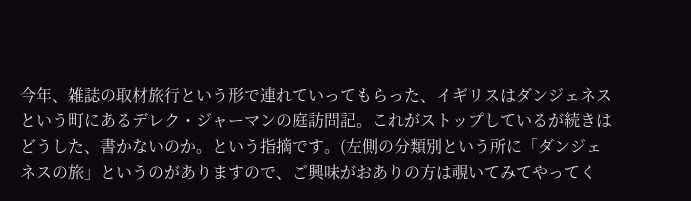今年、雑誌の取材旅行という形で連れていってもらった、イギリスはダンジェネス
という町にあるデレク・ジャーマンの庭訪問記。これがストップしているが続きは
どうした、書かないのか。という指摘です。(左側の分類別という所に「ダンジェ
ネスの旅」というのがありますので、ご興味がおありの方は覗いてみてやってく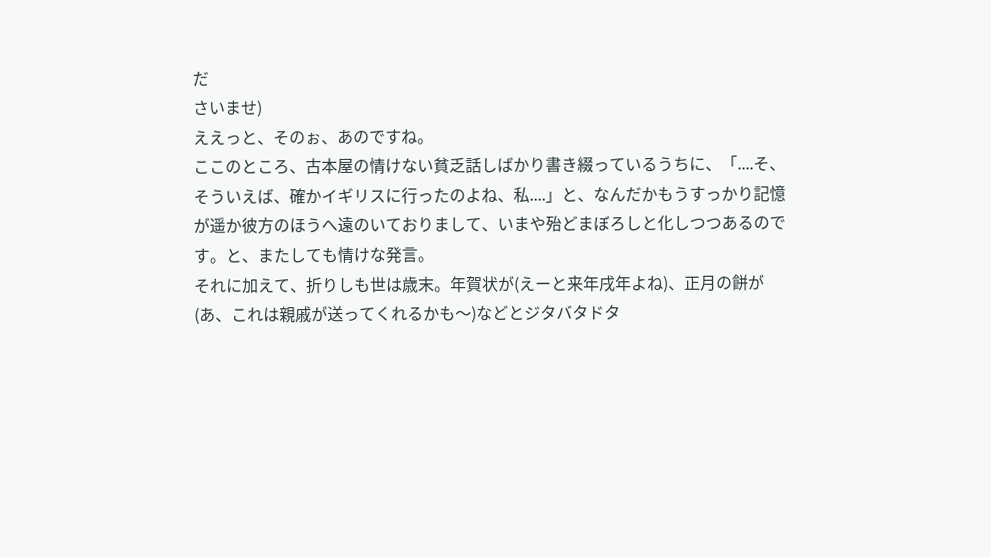だ
さいませ)
ええっと、そのぉ、あのですね。
ここのところ、古本屋の情けない貧乏話しばかり書き綴っているうちに、「....そ、
そういえば、確かイギリスに行ったのよね、私....」と、なんだかもうすっかり記憶
が遥か彼方のほうへ遠のいておりまして、いまや殆どまぼろしと化しつつあるので
す。と、またしても情けな発言。
それに加えて、折りしも世は歳末。年賀状が(えーと来年戌年よね)、正月の餅が
(あ、これは親戚が送ってくれるかも〜)などとジタバタドタ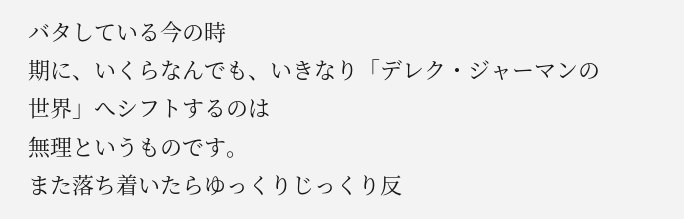バタしている今の時
期に、いくらなんでも、いきなり「デレク・ジャーマンの世界」へシフトするのは
無理というものです。
また落ち着いたらゆっくりじっくり反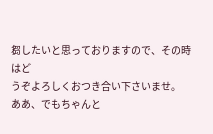芻したいと思っておりますので、その時はど
うぞよろしくおつき合い下さいませ。
ああ、でもちゃんと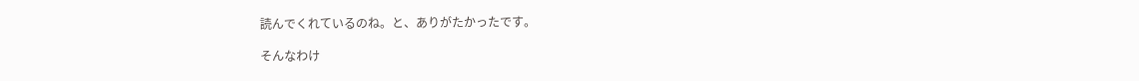読んでくれているのね。と、ありがたかったです。

そんなわけ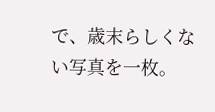で、歳末らしくない写真を一枚。